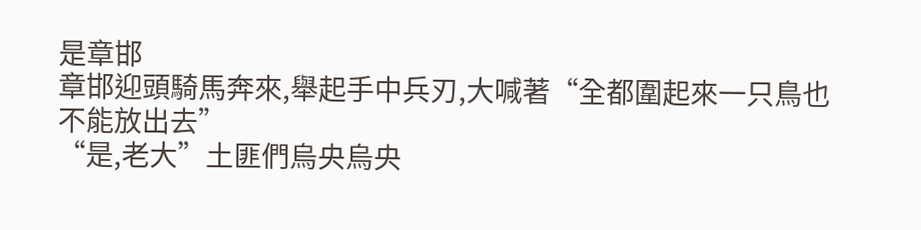是章邯
章邯迎頭騎馬奔來,舉起手中兵刃,大喊著“全都圍起來一只鳥也不能放出去”
“是,老大”土匪們烏央烏央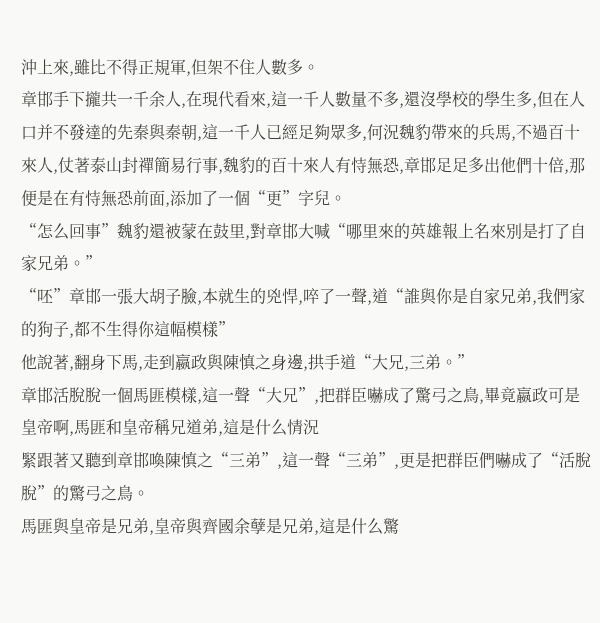沖上來,雖比不得正規軍,但架不住人數多。
章邯手下攏共一千余人,在現代看來,這一千人數量不多,還沒學校的學生多,但在人口并不發達的先秦與秦朝,這一千人已經足夠眾多,何況魏豹帶來的兵馬,不過百十來人,仗著泰山封禪簡易行事,魏豹的百十來人有恃無恐,章邯足足多出他們十倍,那便是在有恃無恐前面,添加了一個“更”字兒。
“怎么回事”魏豹還被蒙在鼓里,對章邯大喊“哪里來的英雄報上名來別是打了自家兄弟。”
“呸”章邯一張大胡子臉,本就生的兇悍,啐了一聲,道“誰與你是自家兄弟,我們家的狗子,都不生得你這幅模樣”
他說著,翻身下馬,走到嬴政與陳慎之身邊,拱手道“大兄,三弟。”
章邯活脫脫一個馬匪模樣,這一聲“大兄”,把群臣嚇成了驚弓之鳥,畢竟嬴政可是皇帝啊,馬匪和皇帝稱兄道弟,這是什么情況
緊跟著又聽到章邯喚陳慎之“三弟”,這一聲“三弟”,更是把群臣們嚇成了“活脫脫”的驚弓之鳥。
馬匪與皇帝是兄弟,皇帝與齊國余孽是兄弟,這是什么驚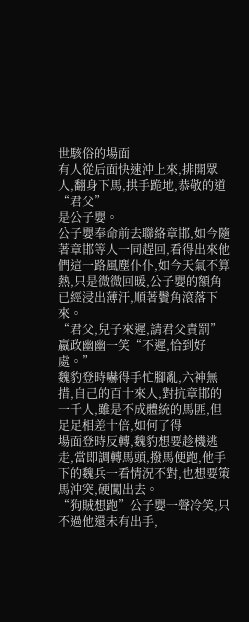世駭俗的場面
有人從后面快速沖上來,排開眾人,翻身下馬,拱手跪地,恭敬的道“君父”
是公子嬰。
公子嬰奉命前去聯絡章邯,如今隨著章邯等人一同趕回,看得出來他們這一路風塵仆仆,如今天氣不算熱,只是微微回暖,公子嬰的額角已經浸出薄汗,順著鬢角滾落下來。
“君父,兒子來遲,請君父責罰”
嬴政幽幽一笑“不遲,恰到好處。”
魏豹登時嚇得手忙腳亂,六神無措,自己的百十來人,對抗章邯的一千人,雖是不成體統的馬匪,但足足相差十倍,如何了得
場面登時反轉,魏豹想要趁機逃走,當即調轉馬頭,撥馬便跑,他手下的魏兵一看情況不對,也想要策馬沖突,硬闖出去。
“狗賊想跑”公子嬰一聲冷笑,只不過他還未有出手,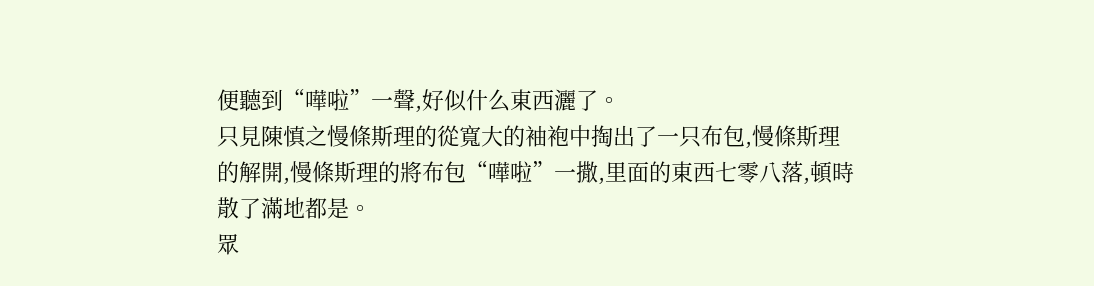便聽到“嘩啦”一聲,好似什么東西灑了。
只見陳慎之慢條斯理的從寬大的袖袍中掏出了一只布包,慢條斯理的解開,慢條斯理的將布包“嘩啦”一撒,里面的東西七零八落,頓時散了滿地都是。
眾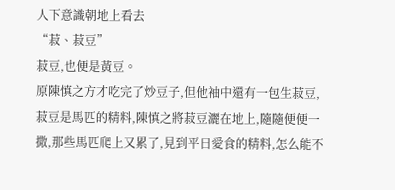人下意識朝地上看去
“菽、菽豆”
菽豆,也便是黃豆。
原陳慎之方才吃完了炒豆子,但他袖中還有一包生菽豆,菽豆是馬匹的精料,陳慎之將菽豆灑在地上,隨隨便便一撒,那些馬匹爬上又累了,見到平日愛食的精料,怎么能不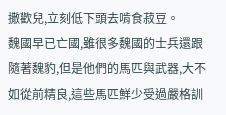撒歡兒,立刻低下頭去啃食菽豆。
魏國早已亡國,雖很多魏國的士兵還跟隨著魏豹,但是他們的馬匹與武器,大不如從前精良,這些馬匹鮮少受過嚴格訓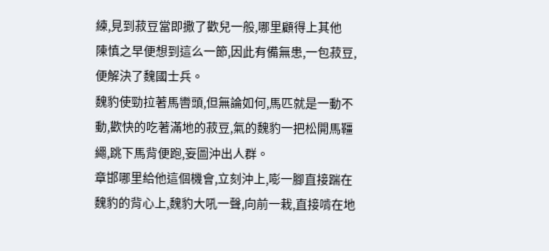練,見到菽豆當即撒了歡兒一般,哪里顧得上其他
陳慎之早便想到這么一節,因此有備無患,一包菽豆,便解決了魏國士兵。
魏豹使勁拉著馬轡頭,但無論如何,馬匹就是一動不動,歡快的吃著滿地的菽豆,氣的魏豹一把松開馬韁繩,跳下馬背便跑,妄圖沖出人群。
章邯哪里給他這個機會,立刻沖上,嘭一腳直接踹在魏豹的背心上,魏豹大吼一聲,向前一栽,直接啃在地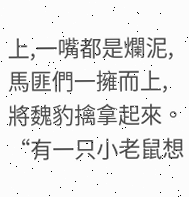上,一嘴都是爛泥,馬匪們一擁而上,將魏豹擒拿起來。
“有一只小老鼠想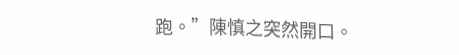跑。”陳慎之突然開口。